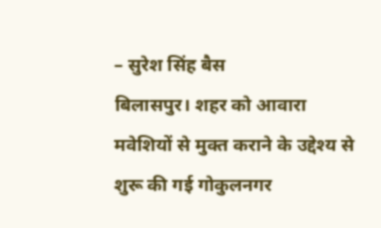– सुरेश सिंह बैस
बिलासपुर। शहर को आवारा मवेशियों से मुक्त कराने के उद्देश्य से शुरू की गई गोकुलनगर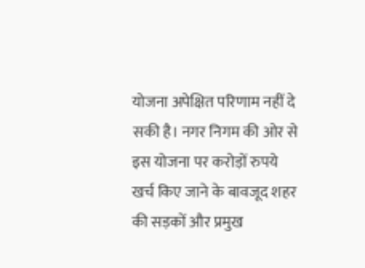योजना अपेक्षित परिणाम नहीं दे सकी है। नगर निगम की ओर से इस योजना पर करोड़ों रुपये खर्च किए जाने के बावजूद शहर की सड़कों और प्रमुख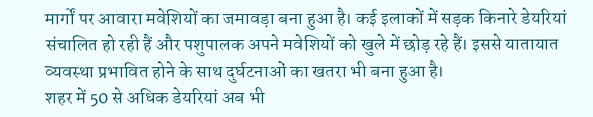मार्गों पर आवारा मवेशियों का जमावड़ा बना हुआ है। कई इलाकों में सड़क किनारे डेयरियां संचालित हो रही हैं और पशुपालक अपने मवेशियों को खुले में छोड़ रहे हैं। इससे यातायात व्यवस्था प्रभावित होने के साथ दुर्घटनाओं का खतरा भी बना हुआ है।
शहर में 50 से अधिक डेयरियां अब भी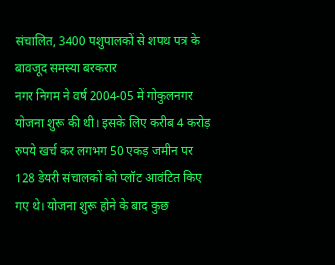संचालित, 3400 पशुपालकों से शपथ पत्र के बावजूद समस्या बरकरार
नगर निगम ने वर्ष 2004-05 में गोकुलनगर योजना शुरू की थी। इसके लिए करीब 4 करोड़ रुपये खर्च कर लगभग 50 एकड़ जमीन पर 128 डेयरी संचालकों को प्लॉट आवंटित किए गए थे। योजना शुरू होने के बाद कुछ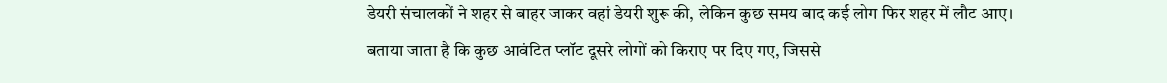डेयरी संचालकों ने शहर से बाहर जाकर वहां डेयरी शुरू की, लेकिन कुछ समय बाद कई लोग फिर शहर में लौट आए। बताया जाता है कि कुछ आवंटित प्लॉट दूसरे लोगों को किराए पर दिए गए, जिससे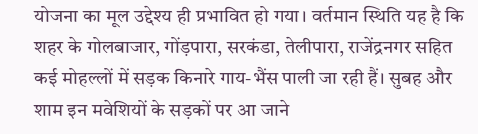योजना का मूल उद्देश्य ही प्रभावित हो गया। वर्तमान स्थिति यह है कि शहर के गोलबाजार, गोंड़पारा, सरकंडा, तेलीपारा, राजेंद्रनगर सहित कई मोहल्लों में सड़क किनारे गाय-भैंस पाली जा रही हैं। सुबह और शाम इन मवेशियों के सड़कों पर आ जाने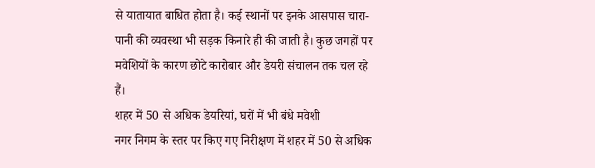से यातायात बाधित होता है। कई स्थानों पर इनके आसपास चारा-पानी की व्यवस्था भी सड़क किनारे ही की जाती है। कुछ जगहों पर मवेशियों के कारण छोटे कारोबार और डेयरी संचालन तक चल रहे हैं।
शहर में 50 से अधिक डेयरियां, घरों में भी बंधे मवेशी
नगर निगम के स्तर पर किए गए निरीक्षण में शहर में 50 से अधिक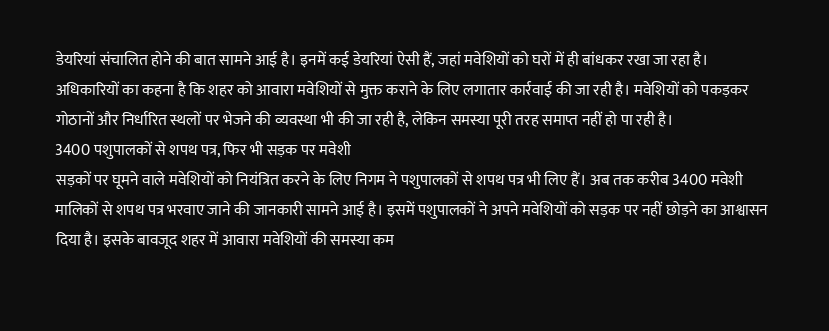डेयरियां संचालित होने की बात सामने आई है। इनमें कई डेयरियां ऐसी हैं, जहां मवेशियों को घरों में ही बांधकर रखा जा रहा है। अधिकारियों का कहना है कि शहर को आवारा मवेशियों से मुक्त कराने के लिए लगातार कार्रवाई की जा रही है। मवेशियों को पकड़कर गोठानों और निर्धारित स्थलों पर भेजने की व्यवस्था भी की जा रही है, लेकिन समस्या पूरी तरह समाप्त नहीं हो पा रही है।
3400 पशुपालकों से शपथ पत्र, फिर भी सड़क पर मवेशी
सड़कों पर घूमने वाले मवेशियों को नियंत्रित करने के लिए निगम ने पशुपालकों से शपथ पत्र भी लिए हैं। अब तक करीब 3400 मवेशी मालिकों से शपथ पत्र भरवाए जाने की जानकारी सामने आई है। इसमें पशुपालकों ने अपने मवेशियों को सड़क पर नहीं छोड़ने का आश्वासन दिया है। इसके बावजूद शहर में आवारा मवेशियों की समस्या कम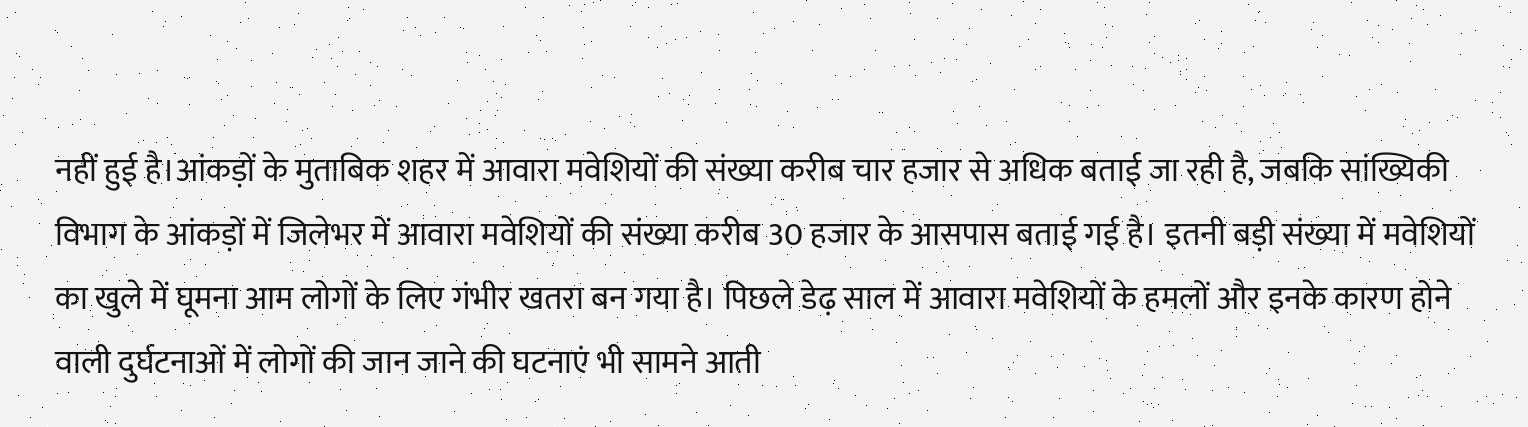नहीं हुई है।आंकड़ों के मुताबिक शहर में आवारा मवेशियों की संख्या करीब चार हजार से अधिक बताई जा रही है, जबकि सांख्यिकी विभाग के आंकड़ों में जिलेभर में आवारा मवेशियों की संख्या करीब 30 हजार के आसपास बताई गई है। इतनी बड़ी संख्या में मवेशियों का खुले में घूमना आम लोगों के लिए गंभीर खतरा बन गया है। पिछले डेढ़ साल में आवारा मवेशियों के हमलों और इनके कारण होने वाली दुर्घटनाओं में लोगों की जान जाने की घटनाएं भी सामने आती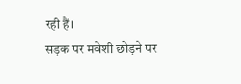रही हैं।
सड़क पर मवेशी छोड़ने पर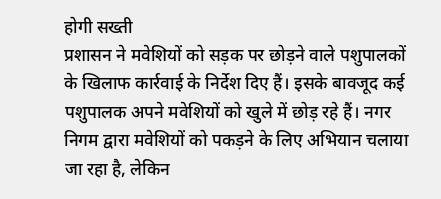होगी सख्ती
प्रशासन ने मवेशियों को सड़क पर छोड़ने वाले पशुपालकों के खिलाफ कार्रवाई के निर्देश दिए हैं। इसके बावजूद कई पशुपालक अपने मवेशियों को खुले में छोड़ रहे हैं। नगर निगम द्वारा मवेशियों को पकड़ने के लिए अभियान चलाया जा रहा है, लेकिन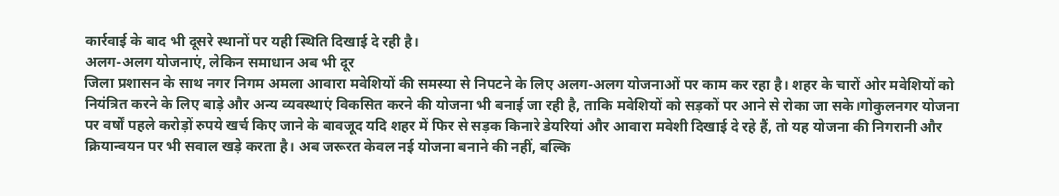कार्रवाई के बाद भी दूसरे स्थानों पर यही स्थिति दिखाई दे रही है।
अलग-अलग योजनाएं, लेकिन समाधान अब भी दूर
जिला प्रशासन के साथ नगर निगम अमला आवारा मवेशियों की समस्या से निपटने के लिए अलग-अलग योजनाओं पर काम कर रहा है। शहर के चारों ओर मवेशियों को नियंत्रित करने के लिए बाड़े और अन्य व्यवस्थाएं विकसित करने की योजना भी बनाई जा रही है, ताकि मवेशियों को सड़कों पर आने से रोका जा सके।गोकुलनगर योजना पर वर्षों पहले करोड़ों रुपये खर्च किए जाने के बावजूद यदि शहर में फिर से सड़क किनारे डेयरियां और आवारा मवेशी दिखाई दे रहे हैं, तो यह योजना की निगरानी और क्रियान्वयन पर भी सवाल खड़े करता है। अब जरूरत केवल नई योजना बनाने की नहीं, बल्कि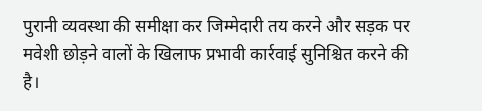पुरानी व्यवस्था की समीक्षा कर जिम्मेदारी तय करने और सड़क पर मवेशी छोड़ने वालों के खिलाफ प्रभावी कार्रवाई सुनिश्चित करने की है।